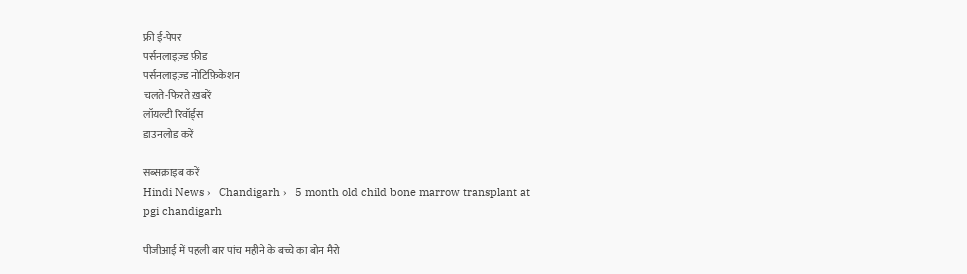फ्री ई-पेपर
पर्सनलाइज़्ड फ़ीड
पर्सनलाइज़्ड नोटिफ़िकेशन
चलते-फिरते ख़बरें
लॉयल्टी रिवॉर्ड्स
डाउनलोड करें

सब्सक्राइब करें
Hindi News ›   Chandigarh ›   5 month old child bone marrow transplant at pgi chandigarh

पीजीआई में पहली बार पांच महीने के बच्चे का बोन मैरो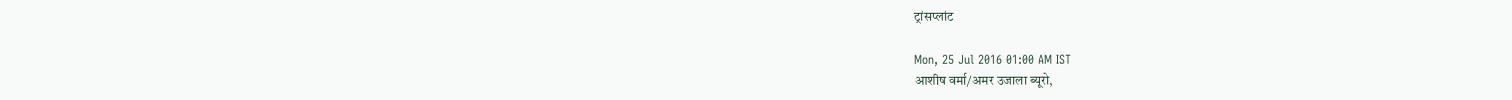ट्रांसप्लांट

Mon, 25 Jul 2016 01:00 AM IST
आशीष वर्मा/अमर उजाला ब्यूरो,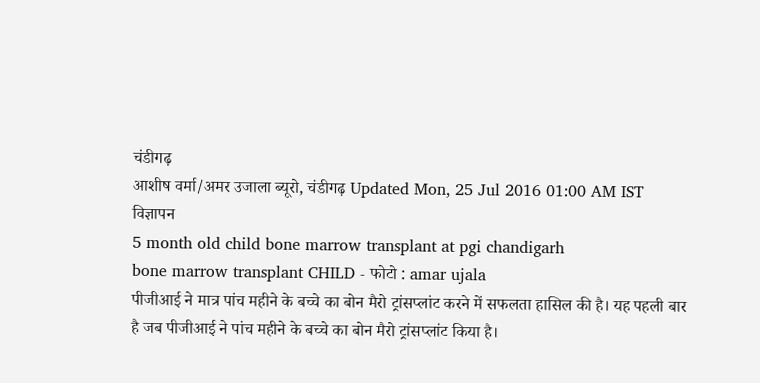चंडीगढ़
आशीष वर्मा/अमर उजाला ब्यूरो, चंडीगढ़ Updated Mon, 25 Jul 2016 01:00 AM IST
विज्ञापन
5 month old child bone marrow transplant at pgi chandigarh
bone marrow transplant CHILD - फोटो : amar ujala
पीजीआई ने मात्र पांच महीने के बच्चे का बोन मैरो ट्रांसप्लांट करने में सफलता हासिल की है। यह पहली बार है जब पीजीआई ने पांच महीने के बच्चे का बोन मैरो ट्रांसप्लांट किया है।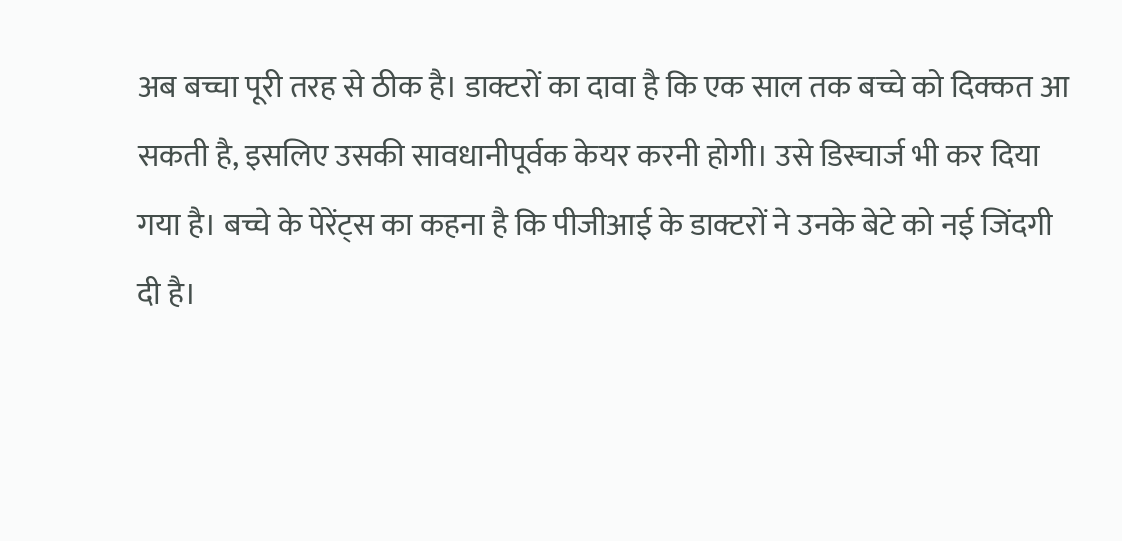अब बच्चा पूरी तरह से ठीक है। डाक्टरों का दावा है कि एक साल तक बच्चे को दिक्कत आ सकती है, इसलिए उसकी सावधानीपूर्वक केयर करनी होगी। उसे डिस्चार्ज भी कर दिया गया है। बच्चे के पेरेंट्स का कहना है कि पीजीआई के डाक्टरों ने उनके बेटे को नई जिंदगी दी है।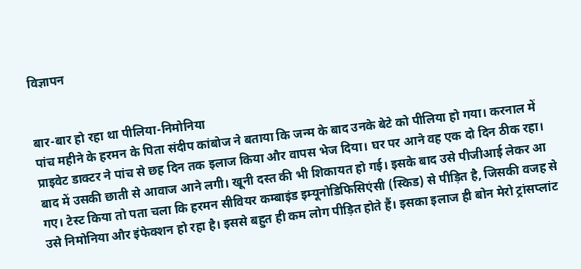विज्ञापन


बार-बार हो रहा था पीलिया-निमोनिया
पांच महीने के हरमन के पिता संदीप कांबोज ने बताया कि जन्म के बाद उनके बेटे को पीलिया हो गया। करनाल में प्राइवेट डाक्टर ने पांच से छह दिन तक इलाज किया और वापस भेज दिया। घर पर आने वह एक दो दिन ठीक रहा। बाद में उसकी छाती से आवाज आने लगी। खूनी दस्त की भी शिकायत हो गई। इसके बाद उसे पीजीआई लेकर आ गए। टेस्ट किया तो पता चला कि हरमन सीवियर कम्बाइंड इम्यूनोडिफिसिएंसी (स्किड) से पीड़ित है, जिसकी वजह से उसे निमोनिया और इंफेक्शन हो रहा है। इससे बहुत ही कम लोग पीड़ित होते हैं। इसका इलाज ही बोन मेरो ट्रांसप्लांट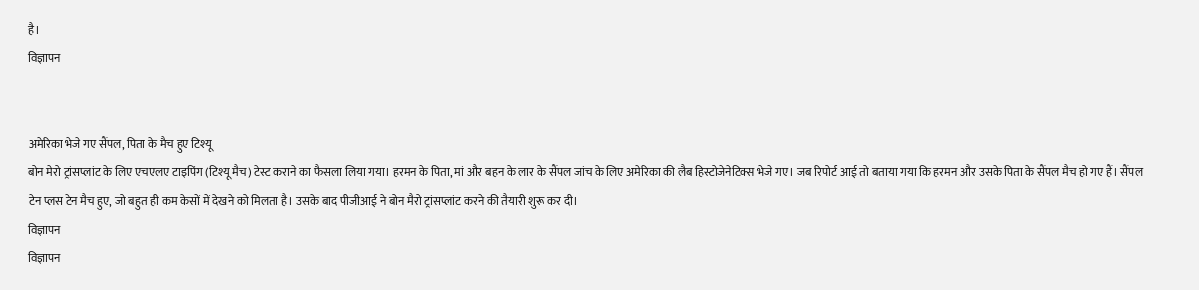है।
विज्ञापन


अमेरिका भेजे गए सैंपल, पिता के मैच हुए टिश्यू
बोन मेरो ट्रांसप्लांट के लिए एचएलए टाइपिंग (टिश्यू मैच) टेस्ट कराने का फैसला लिया गया। हरमन के पिता, मां और बहन के लार के सैंपल जांच के लिए अमेरिका की लैब हिस्टोजेनेटिक्स भेजे गए। जब रिपोर्ट आई तो बताया गया कि हरमन और उसके पिता के सैंपल मैच हो गए हैं। सैंपल टेन प्लस टेन मैच हुए, जो बहुत ही कम केसों में देखने को मिलता है। उसके बाद पीजीआई ने बोन मैरो ट्रांसप्लांट करने की तैयारी शुरू कर दी।
विज्ञापन
विज्ञापन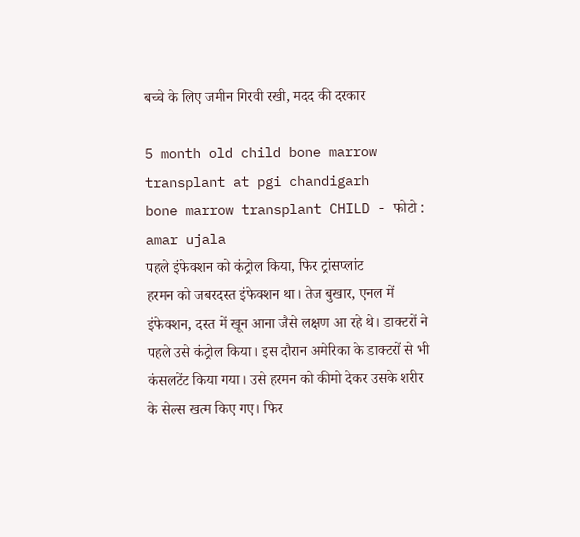बच्चे के लिए जमीन गिरवी रखी, मदद की दरकार

5 month old child bone marrow transplant at pgi chandigarh
bone marrow transplant CHILD - फोटो : amar ujala
पहले इंफेक्शन को कंट्रोल किया, फिर ट्रांसप्लांट
हरमन को जबरदस्त इंफेक्शन था। तेज बुखार, एनल में इंफेक्शन, दस्त में खून आना जैसे लक्षण आ रहे थे। डाक्टरों ने पहले उसे कंट्रोल किया। इस दौरान अमेरिका के डाक्टरों से भी कंसलटेंट किया गया। उसे हरमन को कीमो देकर उसके शरीर के सेल्स खत्म किए गए। फिर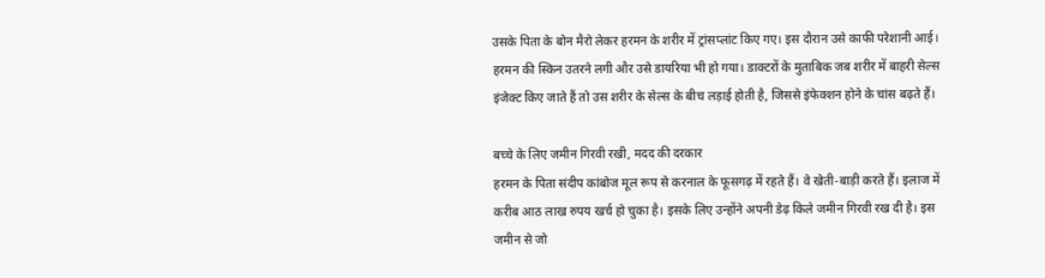उसके पिता के बोन मैरो लेकर हरमन के शरीर में ट्रांसप्लांट किए गए। इस दौरान उसे काफी परेशानी आई। हरमन की स्किन उतरने लगी और उसे डायरिया भी हो गया। डाक्टरों के मुताबिक जब शरीर में बाहरी सेल्स इंजेक्ट किए जाते हैं तो उस शरीर के सेल्स के बीच लड़ाई होती है, जिससे इंफेक्शन होने के चांस बढ़ते हैं।

बच्चे के लिए जमीन गिरवी रखी, मदद की दरकार
हरमन के पिता संदीप कांबोज मूल रूप से करनाल के फूसगढ़ में रहते हैं। वे खेती-बाड़ी करते हैं। इलाज में करीब आठ लाख रुपय खर्च हो चुका है। इसके लिए उन्होंने अपनी डेढ़ किले जमीन गिरवी रख दी है। इस जमीन से जो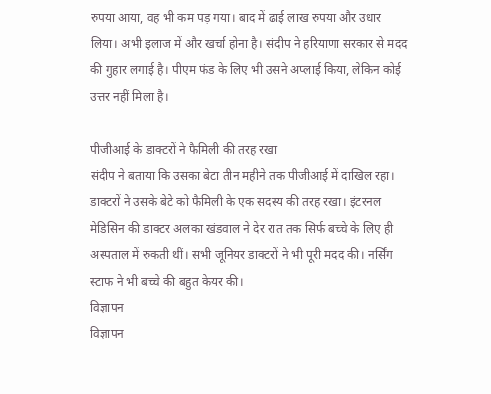रुपया आया, वह भी कम पड़ गया। बाद में ढाई लाख रुपया और उधार लिया। अभी इलाज में और खर्चा होना है। संदीप ने हरियाणा सरकार से मदद की गुहार लगाई है। पीएम फंड के लिए भी उसने अप्लाई किया, लेकिन कोई उत्तर नहीं मिला है।

पीजीआई के डाक्टरों ने फैमिली की तरह रखा
संदीप ने बताया कि उसका बेटा तीन महीने तक पीजीआई में दाखिल रहा। डाक्टरों ने उसके बेटे को फैमिली के एक सदस्य की तरह रखा। इंटरनल मेडिसिन की डाक्टर अलका खंडवाल ने देर रात तक सिर्फ बच्चे के लिए ही अस्पताल में रुकती थीं। सभी जूनियर डाक्टरों ने भी पूरी मदद की। नर्सिंग स्टाफ ने भी बच्चे की बहुत केयर की।
विज्ञापन
विज्ञापन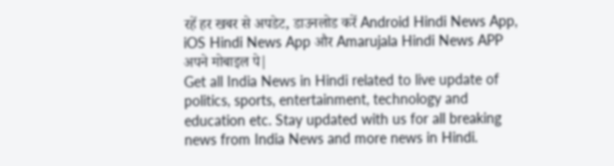रहें हर खबर से अपडेट, डाउनलोड करें Android Hindi News App, iOS Hindi News App और Amarujala Hindi News APP अपने मोबाइल पे|
Get all India News in Hindi related to live update of politics, sports, entertainment, technology and education etc. Stay updated with us for all breaking news from India News and more news in Hindi.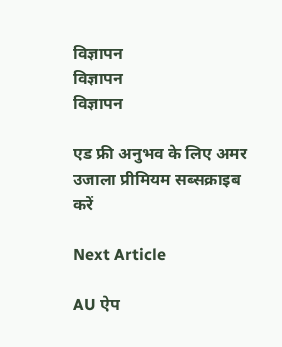विज्ञापन
विज्ञापन
विज्ञापन

एड फ्री अनुभव के लिए अमर उजाला प्रीमियम सब्सक्राइब करें

Next Article

AU ऐप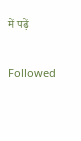में पढ़ें

Followed